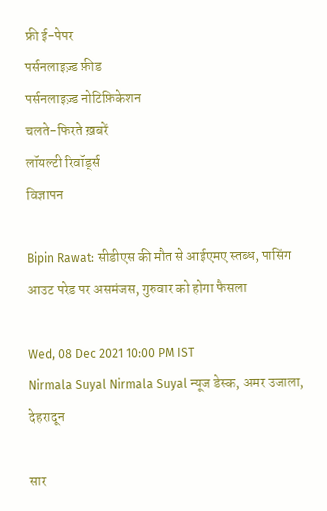फ्री ई-पेपर
पर्सनलाइज़्ड फ़ीड
पर्सनलाइज़्ड नोटिफ़िकेशन
चलते-फिरते ख़बरें
लॉयल्टी रिवॉर्ड्स
विज्ञापन

Bipin Rawat: सीडीएस की मौत से आईएमए स्तब्ध, पासिंग आउट परेड पर असमंजस, गुरुवार को होगा फैसला

Wed, 08 Dec 2021 10:00 PM IST
Nirmala Suyal Nirmala Suyal न्यूज डेस्क, अमर उजाला, देहरादून

सार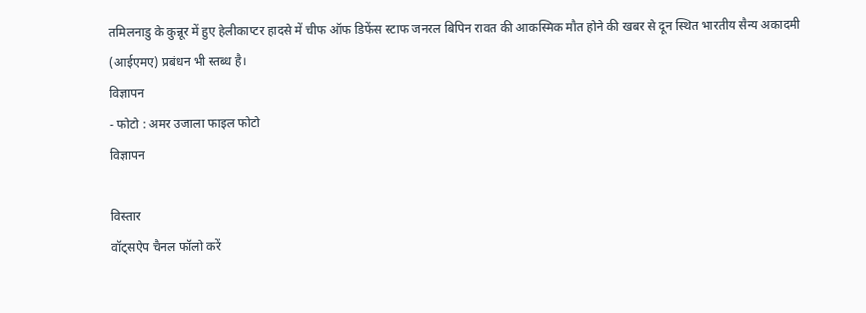तमिलनाडु के कुन्नूर में हुए हेलीकाप्टर हादसे में चीफ ऑफ डिफेंस स्टाफ जनरल बिपिन रावत की आकस्मिक मौत होने की खबर से दून स्थित भारतीय सैन्य अकादमी (आईएमए) प्रबंधन भी स्तब्ध है।
विज्ञापन
- फोटो : अमर उजाला फाइल फोटो
विज्ञापन

विस्तार
वॉट्सऐप चैनल फॉलो करें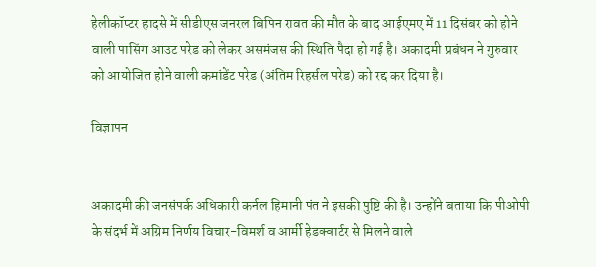हेलीकॉप्टर हादसे में सीडीएस जनरल बिपिन रावत की मौत के बाद आईएमए में 11 दिसंबर को होने वाली पासिंग आउट परेड को लेकर असमंजस की स्थिति पैदा हो गई है। अकादमी प्रबंधन ने गुरुवार को आयोजित होने वाली कमांडेंट परेड (अंतिम रिहर्सल परेड) को रद्द कर दिया है।

विज्ञापन


अकादमी की जनसंपर्क अधिकारी कर्नल हिमानी पंत ने इसकी पुष्टि की है। उन्होंने बताया कि पीओपी के संदर्भ में अग्रिम निर्णय विचार-विमर्श व आर्मी हेडक्वार्टर से मिलने वाले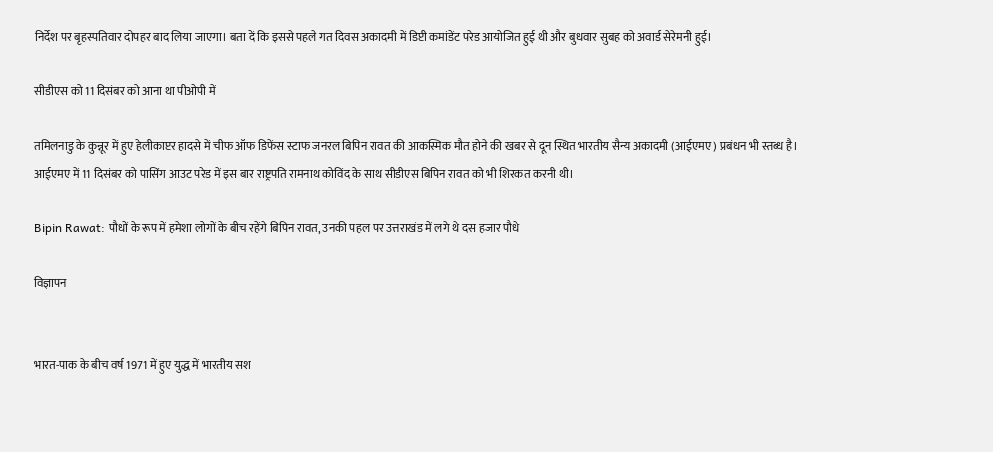निर्देश पर बृहस्पतिवार दोपहर बाद लिया जाएगा। बता दें कि इससे पहले गत दिवस अकादमी में डिप्टी कमांडेंट परेड आयोजित हुई थी और बुधवार सुबह को अवार्ड सेरेमनी हुई।

सीडीएस को 11 दिसंबर को आना था पीओपी में

तमिलनाडु के कुन्नूर में हुए हेलीकाप्टर हादसे में चीफ ऑफ डिफेंस स्टाफ जनरल बिपिन रावत की आकस्मिक मौत होने की खबर से दून स्थित भारतीय सैन्य अकादमी (आईएमए) प्रबंधन भी स्तब्ध है। आईएमए में 11 दिसंबर को पासिंग आउट परेड में इस बार राष्ट्रपति रामनाथ कोविंद के साथ सीडीएस बिपिन रावत को भी शिरकत करनी थी।

Bipin Rawat: पौधों के रूप में हमेशा लोगों के बीच रहेंगे बिपिन रावत, उनकी पहल पर उत्तराखंड में लगे थे दस हजार पौधे

विज्ञापन


भारत-पाक के बीच वर्ष 1971 में हुए युद्ध में भारतीय सश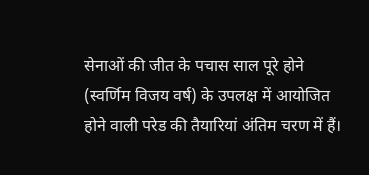सेनाओं की जीत के पचास साल पूरे होने (स्वर्णिम विजय वर्ष) के उपलक्ष में आयोजित होने वाली परेड की तैयारियां अंतिम चरण में हैं।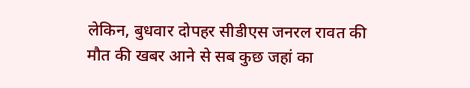लेकिन, बुधवार दोपहर सीडीएस जनरल रावत की मौत की खबर आने से सब कुछ जहां का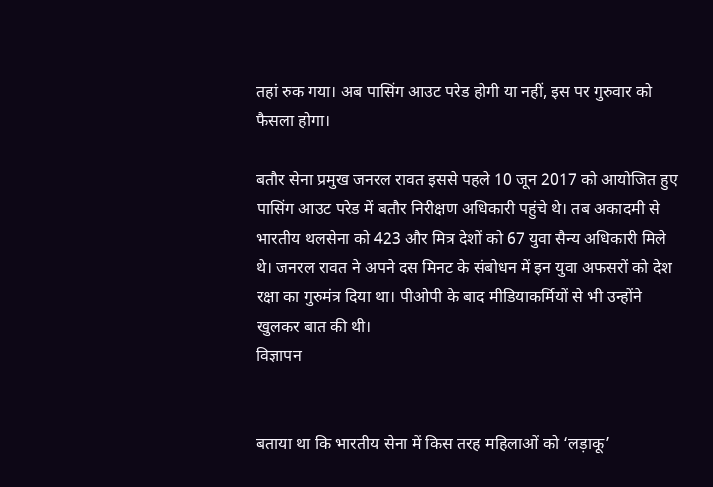तहां रुक गया। अब पासिंग आउट परेड होगी या नहीं, इस पर गुरुवार को फैसला होगा।

बतौर सेना प्रमुख जनरल रावत इससे पहले 10 जून 2017 को आयोजित हुए पासिंग आउट परेड में बतौर निरीक्षण अधिकारी पहुंचे थे। तब अकादमी से भारतीय थलसेना को 423 और मित्र देशों को 67 युवा सैन्य अधिकारी मिले थे। जनरल रावत ने अपने दस मिनट के संबोधन में इन युवा अफसरों को देश रक्षा का गुरुमंत्र दिया था। पीओपी के बाद मीडियाकर्मियों से भी उन्होंने खुलकर बात की थी।
विज्ञापन


बताया था कि भारतीय सेना में किस तरह महिलाओं को ‘लड़ाकू’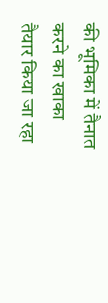की भूमिका में तैनात करने का खाका तैयार किया जा रहा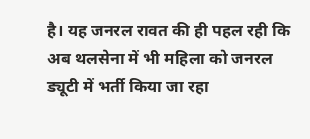है। यह जनरल रावत की ही पहल रही कि अब थलसेना में भी महिला को जनरल ड्यूटी में भर्ती किया जा रहा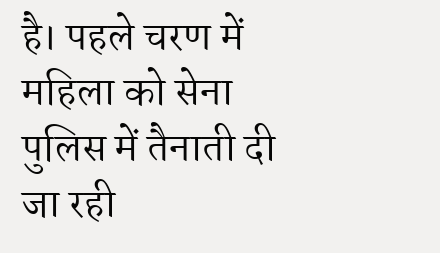है। पहले चरण में महिला को सेना पुलिस में तैनाती दी जा रही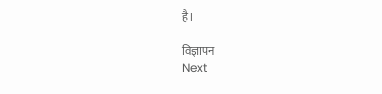है।

विज्ञापन
Next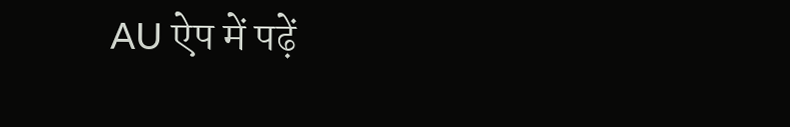AU ऐप में पढ़ें